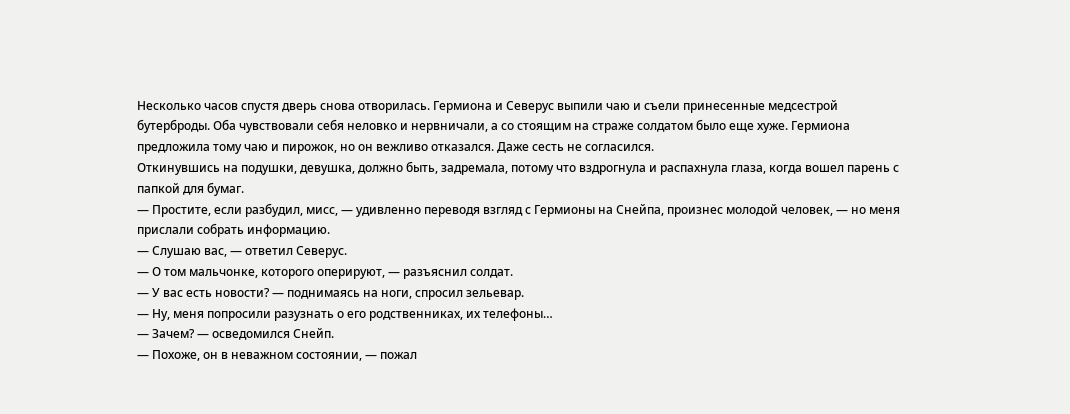Несколько часов спустя дверь снова отворилась. Гермиона и Северус выпили чаю и съели принесенные медсестрой бутерброды. Оба чувствовали себя неловко и нервничали, а со стоящим на страже солдатом было еще хуже. Гермиона предложила тому чаю и пирожок, но он вежливо отказался. Даже сесть не согласился.
Откинувшись на подушки, девушка, должно быть, задремала, потому что вздрогнула и распахнула глаза, когда вошел парень с папкой для бумаг.
— Простите, если разбудил, мисс, — удивленно переводя взгляд с Гермионы на Снейпа, произнес молодой человек, — но меня прислали собрать информацию.
— Слушаю вас, — ответил Северус.
— О том мальчонке, которого оперируют, — разъяснил солдат.
— У вас есть новости? — поднимаясь на ноги, спросил зельевар.
— Ну, меня попросили разузнать о его родственниках, их телефоны…
— Зачем? — осведомился Снейп.
— Похоже, он в неважном состоянии, — пожал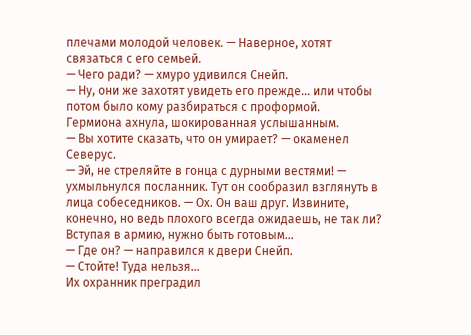плечами молодой человек. — Наверное, хотят связаться с его семьей.
— Чего ради? — хмуро удивился Снейп.
— Ну, они же захотят увидеть его прежде… или чтобы потом было кому разбираться с проформой.
Гермиона ахнула, шокированная услышанным.
— Вы хотите сказать, что он умирает? — окаменел Северус.
— Эй, не стреляйте в гонца с дурными вестями! — ухмыльнулся посланник. Тут он сообразил взглянуть в лица собеседников. — Ох. Он ваш друг. Извините, конечно, но ведь плохого всегда ожидаешь, не так ли? Вступая в армию, нужно быть готовым…
— Где он? — направился к двери Снейп.
— Стойте! Туда нельзя…
Их охранник преградил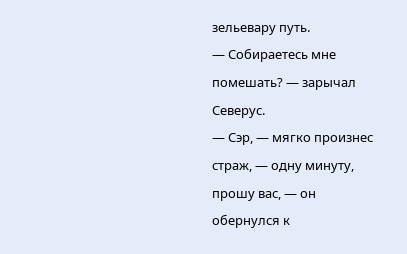зельевару путь.
— Собираетесь мне помешать? — зарычал Северус.
— Сэр, — мягко произнес страж, — одну минуту, прошу вас, — он обернулся к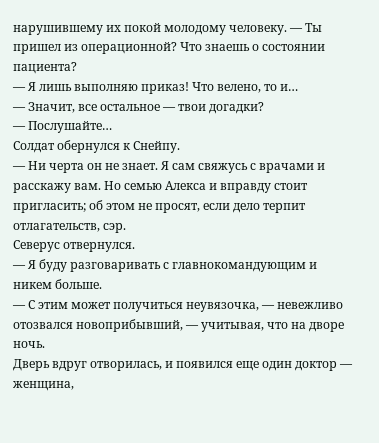нарушившему их покой молодому человеку. — Ты пришел из операционной? Что знаешь о состоянии пациента?
— Я лишь выполняю приказ! Что велено, то и…
— Значит, все остальное — твои догадки?
— Послушайте…
Солдат обернулся к Снейпу.
— Ни черта он не знает. Я сам свяжусь с врачами и расскажу вам. Но семью Алекса и вправду стоит пригласить; об этом не просят, если дело терпит отлагательств, сэр.
Северус отвернулся.
— Я буду разговаривать с главнокомандующим и никем больше.
— С этим может получиться неувязочка, — невежливо отозвался новоприбывший, — учитывая, что на дворе ночь.
Дверь вдруг отворилась, и появился еще один доктор — женщина,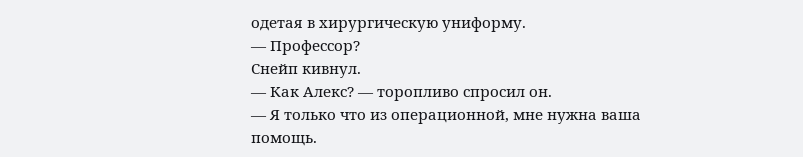одетая в хирургическую униформу.
— Профессор?
Снейп кивнул.
— Как Алекс? — торопливо спросил он.
— Я только что из операционной, мне нужна ваша помощь.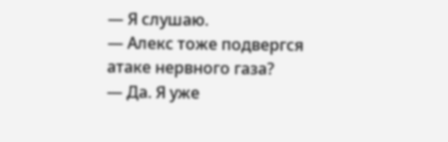— Я слушаю.
— Алекс тоже подвергся атаке нервного газа?
— Да. Я уже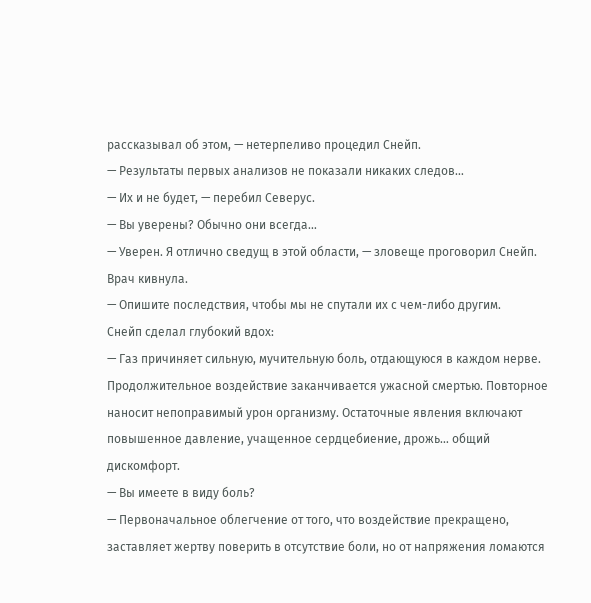рассказывал об этом, — нетерпеливо процедил Снейп.
— Результаты первых анализов не показали никаких следов…
— Их и не будет, — перебил Северус.
— Вы уверены? Обычно они всегда…
— Уверен. Я отлично сведущ в этой области, — зловеще проговорил Снейп.
Врач кивнула.
— Опишите последствия, чтобы мы не спутали их с чем-либо другим.
Снейп сделал глубокий вдох:
— Газ причиняет сильную, мучительную боль, отдающуюся в каждом нерве. Продолжительное воздействие заканчивается ужасной смертью. Повторное наносит непоправимый урон организму. Остаточные явления включают повышенное давление, учащенное сердцебиение, дрожь… общий дискомфорт.
— Вы имеете в виду боль?
— Первоначальное облегчение от того, что воздействие прекращено, заставляет жертву поверить в отсутствие боли, но от напряжения ломаются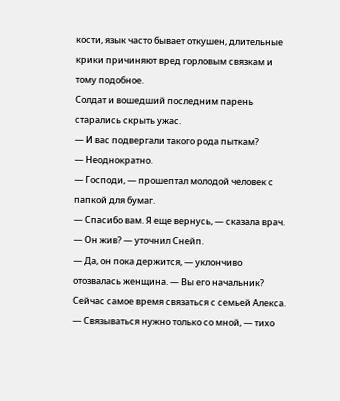кости, язык часто бывает откушен, длительные крики причиняют вред горловым связкам и тому подобное.
Солдат и вошедший последним парень старались скрыть ужас.
— И вас подвергали такого рода пыткам?
— Неоднократно.
— Господи, — прошептал молодой человек с папкой для бумаг.
— Спасибо вам. Я еще вернусь, — сказала врач.
— Он жив? — уточнил Снейп.
— Да, он пока держится, — уклончиво отозвалась женщина. — Вы его начальник? Сейчас самое время связаться с семьей Алекса.
— Связываться нужно только со мной, — тихо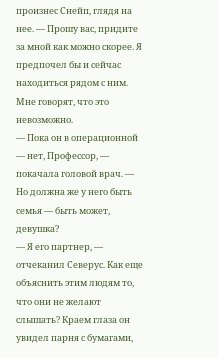произнес Снейп, глядя на нее. — Прошу вас, придите за мной как можно скорее. Я предпочел бы и сейчас находиться рядом с ним. Мне говорят, что это невозможно.
— Пока он в операционной — нет, Профессор, — покачала головой врач. — Но должна же у него быть семья — быть может, девушка?
— Я его партнер, — отчеканил Северус. Как еще объяснить этим людям то, что они не желают слышать? Краем глаза он увидел парня с бумагами,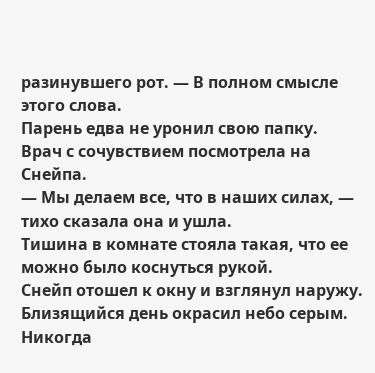разинувшего рот. — В полном смысле этого слова.
Парень едва не уронил свою папку.
Врач с сочувствием посмотрела на Снейпа.
— Мы делаем все, что в наших силах, — тихо сказала она и ушла.
Тишина в комнате стояла такая, что ее можно было коснуться рукой.
Снейп отошел к окну и взглянул наружу. Близящийся день окрасил небо серым. Никогда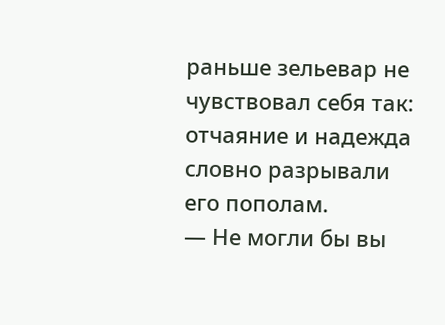раньше зельевар не чувствовал себя так: отчаяние и надежда словно разрывали его пополам.
— Не могли бы вы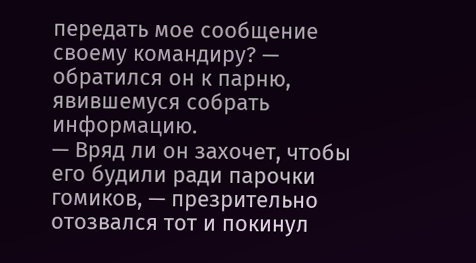передать мое сообщение своему командиру? — обратился он к парню, явившемуся собрать информацию.
— Вряд ли он захочет, чтобы его будили ради парочки гомиков, — презрительно отозвался тот и покинул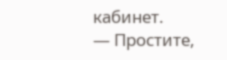кабинет.
— Простите,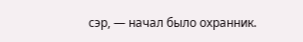сэр, — начал было охранник.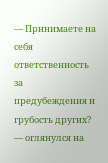— Принимаете на себя ответственность за предубеждения и грубость других? — оглянулся на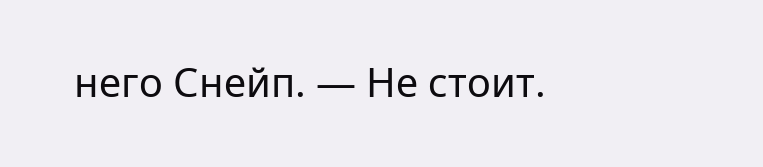него Снейп. — Не стоит.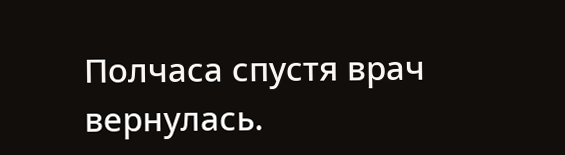Полчаса спустя врач вернулась.